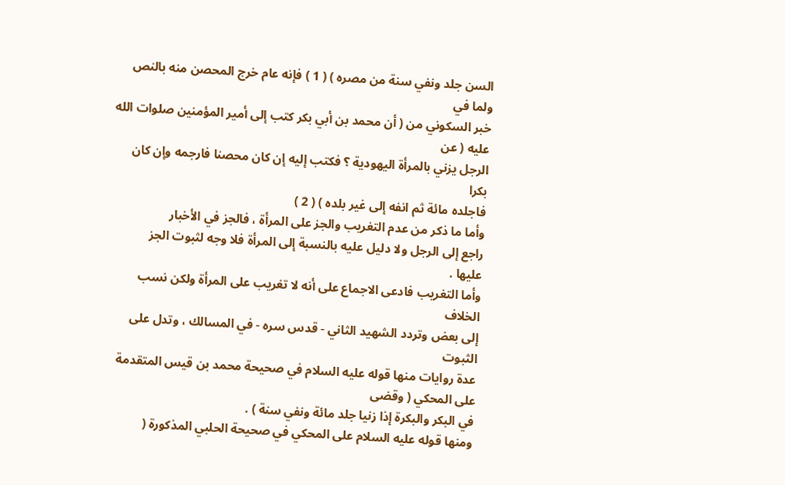السن جلد ونفي سنة من مصره ) ( 1 ) فإنه عام خرج المحصن منه بالنص ولما في
خبر السكوني من ( أن محمد بن أبي بكر كتب إلى أمير المؤمنين صلوات الله عليه ( عن
الرجل يزني بالمرأة اليهودية ؟ فكتب إليه إن كان محصنا فارجمه وإن كان بكرا
فاجلده مائة ثم انفه إلى غير بلده ) ( 2 )
وأما ما ذكر من عدم التغريب والجز على المرأة ، فالجز في الأخبار
راجع إلى الرجل ولا دليل عليه بالنسبة إلى المرأة فلا وجه لثبوت الجز
عليها .
وأما التغريب فادعى الاجماع على أنه لا تغريب على المرأة ولكن نسب الخلاف
إلى بعض وتردد الشهيد الثاني - قدس سره - في المسالك ، وتدل على الثبوت
عدة روايات منها قوله عليه السلام في صحيحة محمد بن قيس المتقدمة على المحكي ( وقضى
في البكر والبكرة إذا زنيا جلد مائة ونفي سنة ) .
ومنها قوله عليه السلام على المحكي في صحيحة الحلبي المذكورة (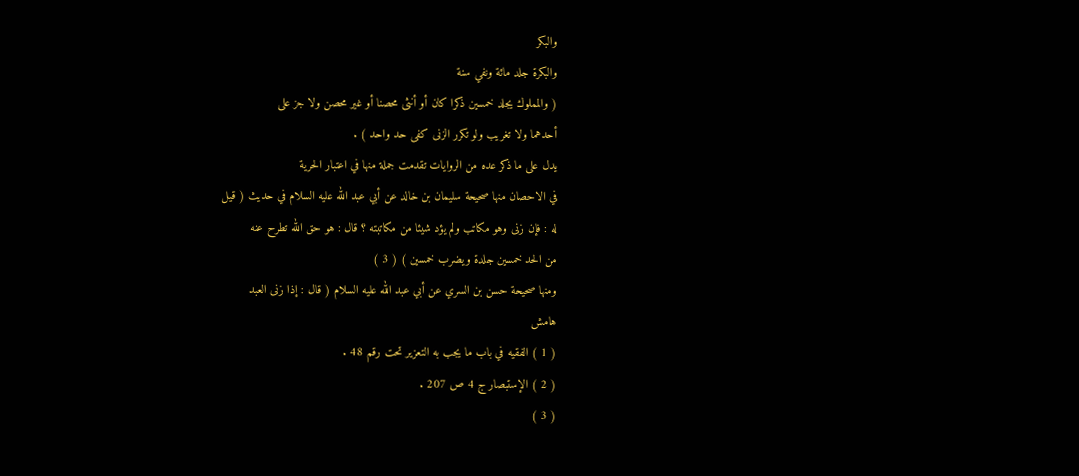والبكر
والبكرة جلد مائة ونفي سنة
( والمملوك يجلد خمسين ذكرا كان أو أنثى محصنا أو غير محصن ولا جز على
أحدهما ولا تغريب ولو تكرر الزنى كفى حد واحد ) .
يدل على ما ذكر عده من الروايات تقدمت جملة منها في اعتبار الحرية
في الاحصان منها صحيحة سليمان بن خالد عن أبي عبد الله عليه السلام في حديث ( قيل
له : فإن زنى وهو مكاتب ولم يؤد شيئا من مكاتبته ؟ قال : هو حق الله تطرح عنه
من الحد خمسين جلدة ويضرب خمسين ) ( 3 )
ومنها صحيحة حسن بن السري عن أبي عبد الله عليه السلام ( قال : إذا زنى العبد
هامش
( 1 ) الفقيه في باب ما يجب به التعزير تحت رقم 48 .
( 2 ) الإستبصار ج 4 ص 207 .
( 3 )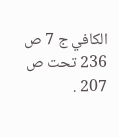الكافي ج 7 ص 236 تحت ص 207 .